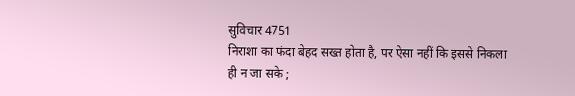सुविचार 4751
निराशा का फंदा बेहद सख्त होता है, पर ऐसा नहीं कि इससे निकला ही न जा सके ;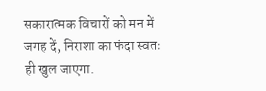सकारात्मक विचारों को मन में जगह दें, निराशा का फंदा स्वतः ही खुल जाएगा.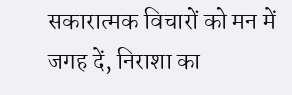सकारात्मक विचारों को मन में जगह दें, निराशा का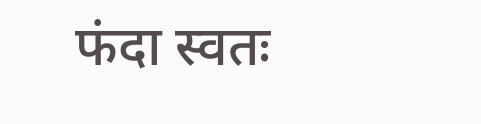फंदा स्वतः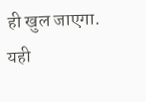ही खुल जाएगा.
यही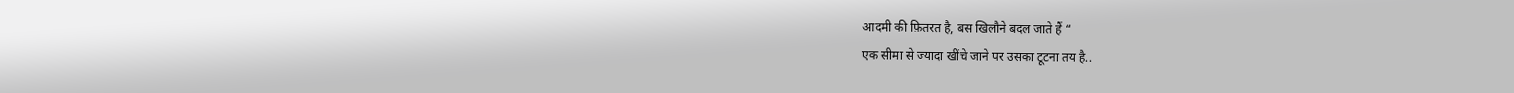आदमी की फ़ितरत है, बस खिलौने बदल जाते हैं “
एक सीमा से ज्यादा खींचे जाने पर उसका टूटना तय है..